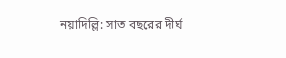নয়াদিল্লি: সাত বছরের দীর্ঘ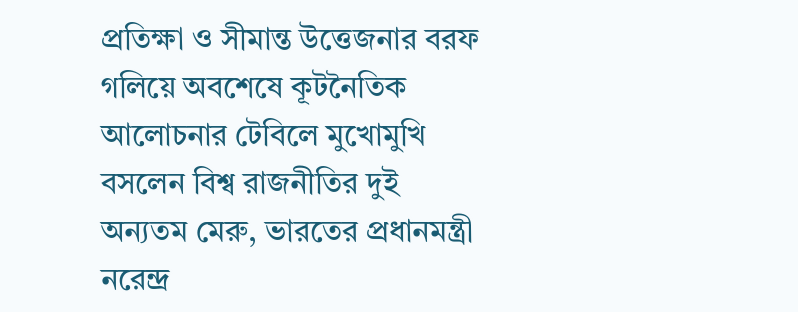প্রতিক্ষা ও সীমান্ত উত্তেজনার বরফ গলিয়ে অবশেষে কূটনৈতিক আলোচনার টেবিলে মুখোমুখি বসলেন বিশ্ব রাজনীতির দুই অন্যতম মেরু, ভারতের প্রধানমন্ত্রী নরেন্দ্র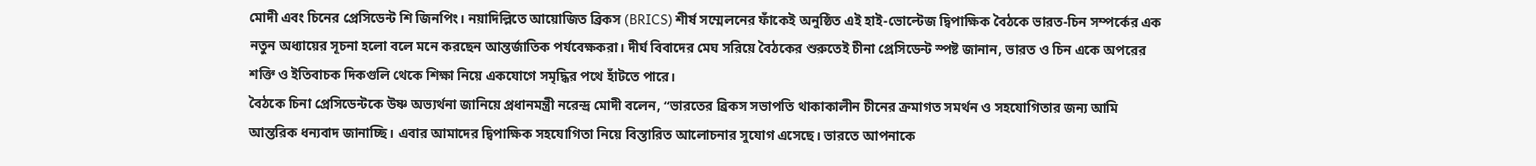মোদী এবং চিনের প্রেসিডেন্ট শি জিনপিং। নয়াদিল্লিতে আয়োজিত ব্রিকস (BRICS) শীর্ষ সম্মেলনের ফাঁকেই অনুষ্ঠিত এই হাই-ভোল্টেজ দ্বিপাক্ষিক বৈঠকে ভারত-চিন সম্পর্কের এক নতুন অধ্যায়ের সূচনা হলো বলে মনে করছেন আন্তর্জাতিক পর্যবেক্ষকরা। দীর্ঘ বিবাদের মেঘ সরিয়ে বৈঠকের শুরুতেই চীনা প্রেসিডেন্ট স্পষ্ট জানান, ভারত ও চিন একে অপরের শক্তি ও ইতিবাচক দিকগুলি থেকে শিক্ষা নিয়ে একযোগে সমৃদ্ধির পথে হাঁটতে পারে।
বৈঠকে চিনা প্রেসিডেন্টকে উষ্ণ অভ্যর্থনা জানিয়ে প্রধানমন্ত্রী নরেন্দ্র মোদী বলেন, “ভারতের ব্রিকস সভাপতি থাকাকালীন চীনের ক্রমাগত সমর্থন ও সহযোগিতার জন্য আমি আন্তরিক ধন্যবাদ জানাচ্ছি। এবার আমাদের দ্বিপাক্ষিক সহযোগিতা নিয়ে বিস্তারিত আলোচনার সুযোগ এসেছে। ভারতে আপনাকে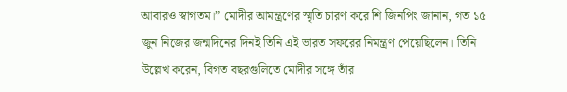আবারও স্বাগতম।” মোদীর আমন্ত্রণের স্মৃতি চারণ করে শি জিনপিং জানান, গত ১৫ জুন নিজের জন্মদিনের দিনই তিনি এই ভারত সফরের নিমন্ত্রণ পেয়েছিলেন। তিনি উল্লেখ করেন, বিগত বছরগুলিতে মোদীর সঙ্গে তাঁর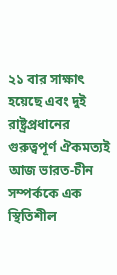২১ বার সাক্ষাৎ হয়েছে এবং দুই রাষ্ট্রপ্রধানের গুরুত্বপূর্ণ ঐকমত্যই আজ ভারত-চীন সম্পর্ককে এক স্থিতিশীল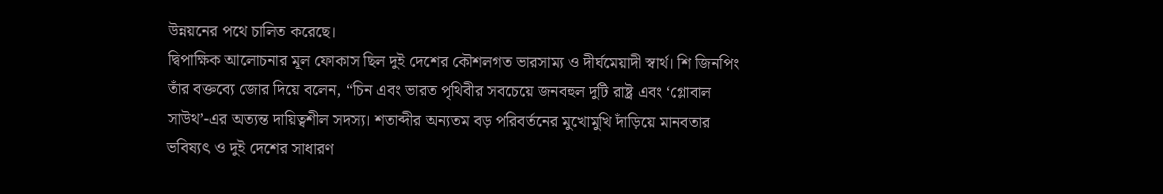উন্নয়নের পথে চালিত করেছে।
দ্বিপাক্ষিক আলোচনার মূল ফোকাস ছিল দুই দেশের কৌশলগত ভারসাম্য ও দীর্ঘমেয়াদী স্বার্থ। শি জিনপিং তাঁর বক্তব্যে জোর দিয়ে বলেন, “চিন এবং ভারত পৃথিবীর সবচেয়ে জনবহুল দুটি রাষ্ট্র এবং ‘গ্লোবাল সাউথ’-এর অত্যন্ত দায়িত্বশীল সদস্য। শতাব্দীর অন্যতম বড় পরিবর্তনের মুখোমুখি দাঁড়িয়ে মানবতার ভবিষ্যৎ ও দুই দেশের সাধারণ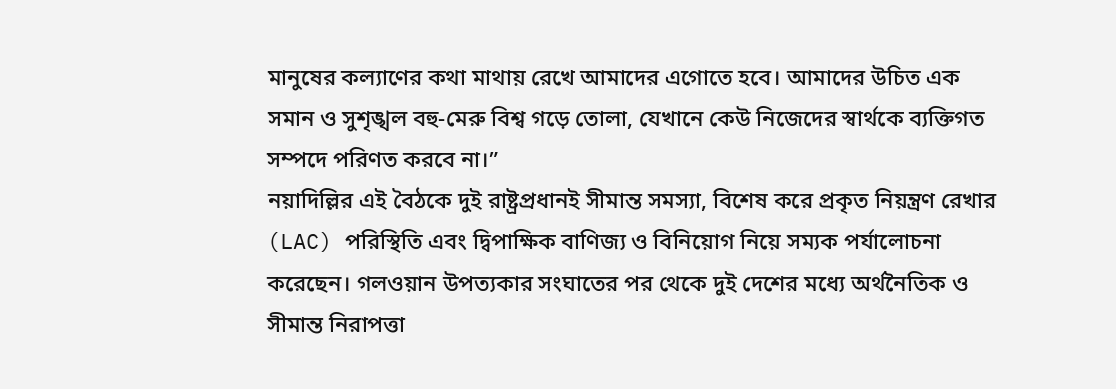মানুষের কল্যাণের কথা মাথায় রেখে আমাদের এগোতে হবে। আমাদের উচিত এক সমান ও সুশৃঙ্খল বহু-মেরু বিশ্ব গড়ে তোলা, যেখানে কেউ নিজেদের স্বার্থকে ব্যক্তিগত সম্পদে পরিণত করবে না।”
নয়াদিল্লির এই বৈঠকে দুই রাষ্ট্রপ্রধানই সীমান্ত সমস্যা, বিশেষ করে প্রকৃত নিয়ন্ত্রণ রেখার (LAC) পরিস্থিতি এবং দ্বিপাক্ষিক বাণিজ্য ও বিনিয়োগ নিয়ে সম্যক পর্যালোচনা করেছেন। গলওয়ান উপত্যকার সংঘাতের পর থেকে দুই দেশের মধ্যে অর্থনৈতিক ও সীমান্ত নিরাপত্তা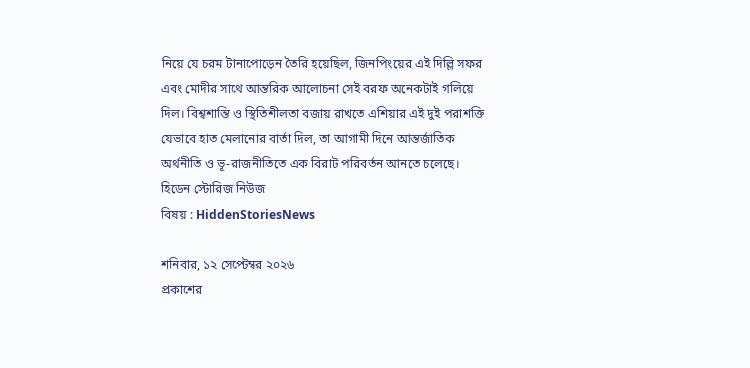নিয়ে যে চরম টানাপোড়েন তৈরি হয়েছিল, জিনপিংয়ের এই দিল্লি সফর এবং মোদীর সাথে আন্তরিক আলোচনা সেই বরফ অনেকটাই গলিয়ে দিল। বিশ্বশান্তি ও স্থিতিশীলতা বজায় রাখতে এশিয়ার এই দুই পরাশক্তি যেভাবে হাত মেলানোর বার্তা দিল, তা আগামী দিনে আন্তর্জাতিক অর্থনীতি ও ভূ-রাজনীতিতে এক বিরাট পরিবর্তন আনতে চলেছে।
হিডেন স্টোরিজ নিউজ
বিষয় : HiddenStoriesNews

শনিবার, ১২ সেপ্টেম্বর ২০২৬
প্রকাশের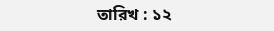তারিখ : ১২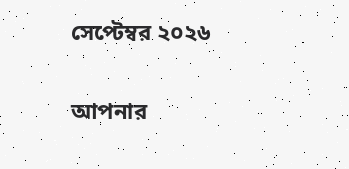সেপ্টেম্বর ২০২৬

আপনার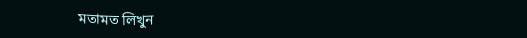মতামত লিখুন